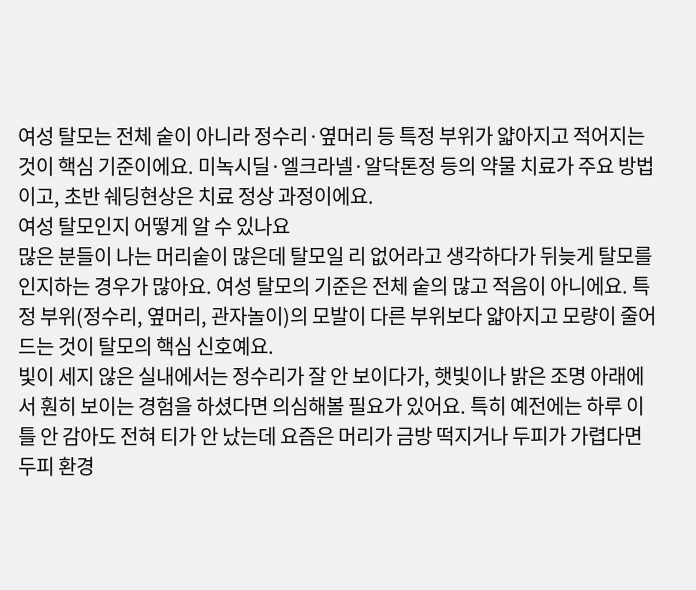여성 탈모는 전체 숱이 아니라 정수리·옆머리 등 특정 부위가 얇아지고 적어지는 것이 핵심 기준이에요. 미녹시딜·엘크라넬·알닥톤정 등의 약물 치료가 주요 방법이고, 초반 쉐딩현상은 치료 정상 과정이에요.
여성 탈모인지 어떻게 알 수 있나요
많은 분들이 나는 머리숱이 많은데 탈모일 리 없어라고 생각하다가 뒤늦게 탈모를 인지하는 경우가 많아요. 여성 탈모의 기준은 전체 숱의 많고 적음이 아니에요. 특정 부위(정수리, 옆머리, 관자놀이)의 모발이 다른 부위보다 얇아지고 모량이 줄어드는 것이 탈모의 핵심 신호예요.
빛이 세지 않은 실내에서는 정수리가 잘 안 보이다가, 햇빛이나 밝은 조명 아래에서 훤히 보이는 경험을 하셨다면 의심해볼 필요가 있어요. 특히 예전에는 하루 이틀 안 감아도 전혀 티가 안 났는데 요즘은 머리가 금방 떡지거나 두피가 가렵다면 두피 환경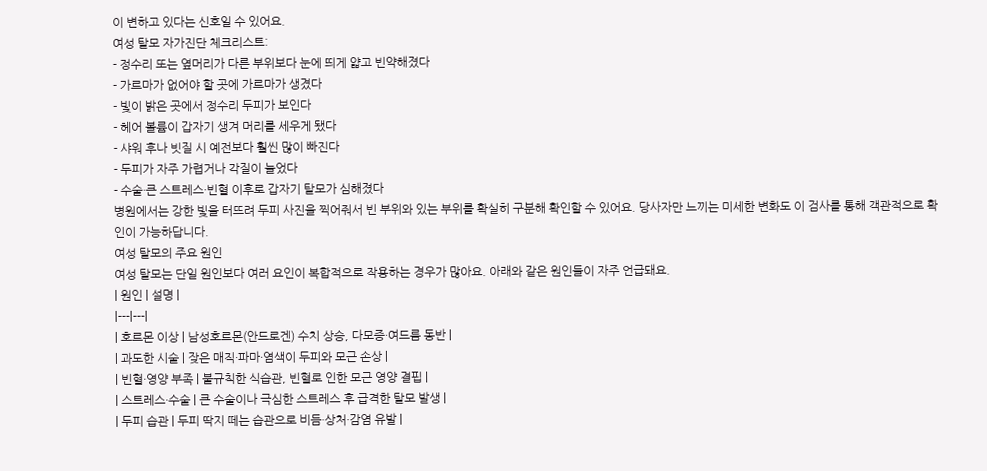이 변하고 있다는 신호일 수 있어요.
여성 탈모 자가진단 체크리스트:
- 정수리 또는 옆머리가 다른 부위보다 눈에 띄게 얇고 빈약해졌다
- 가르마가 없어야 할 곳에 가르마가 생겼다
- 빛이 밝은 곳에서 정수리 두피가 보인다
- 헤어 볼륨이 갑자기 생겨 머리를 세우게 됐다
- 샤워 후나 빗질 시 예전보다 훨씬 많이 빠진다
- 두피가 자주 가렵거나 각질이 늘었다
- 수술·큰 스트레스·빈혈 이후로 갑자기 탈모가 심해졌다
병원에서는 강한 빛을 터뜨려 두피 사진을 찍어줘서 빈 부위와 있는 부위를 확실히 구분해 확인할 수 있어요. 당사자만 느끼는 미세한 변화도 이 검사를 통해 객관적으로 확인이 가능하답니다.
여성 탈모의 주요 원인
여성 탈모는 단일 원인보다 여러 요인이 복합적으로 작용하는 경우가 많아요. 아래와 같은 원인들이 자주 언급돼요.
| 원인 | 설명 |
|---|---|
| 호르몬 이상 | 남성호르몬(안드로겐) 수치 상승, 다모증·여드름 동반 |
| 과도한 시술 | 잦은 매직·파마·염색이 두피와 모근 손상 |
| 빈혈·영양 부족 | 불규칙한 식습관, 빈혈로 인한 모근 영양 결핍 |
| 스트레스·수술 | 큰 수술이나 극심한 스트레스 후 급격한 탈모 발생 |
| 두피 습관 | 두피 딱지 떼는 습관으로 비듬·상처·감염 유발 |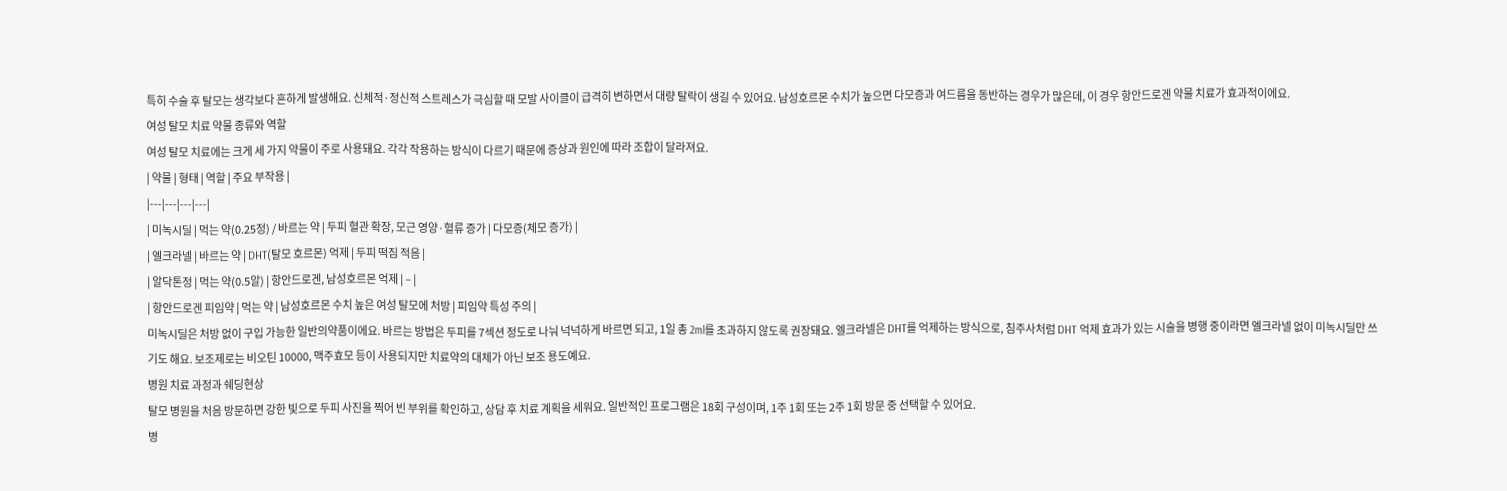특히 수술 후 탈모는 생각보다 흔하게 발생해요. 신체적·정신적 스트레스가 극심할 때 모발 사이클이 급격히 변하면서 대량 탈락이 생길 수 있어요. 남성호르몬 수치가 높으면 다모증과 여드름을 동반하는 경우가 많은데, 이 경우 항안드로겐 약물 치료가 효과적이에요.
여성 탈모 치료 약물 종류와 역할
여성 탈모 치료에는 크게 세 가지 약물이 주로 사용돼요. 각각 작용하는 방식이 다르기 때문에 증상과 원인에 따라 조합이 달라져요.
| 약물 | 형태 | 역할 | 주요 부작용 |
|---|---|---|---|
| 미녹시딜 | 먹는 약(0.25정) / 바르는 약 | 두피 혈관 확장, 모근 영양·혈류 증가 | 다모증(체모 증가) |
| 엘크라넬 | 바르는 약 | DHT(탈모 호르몬) 억제 | 두피 떡짐 적음 |
| 알닥톤정 | 먹는 약(0.5알) | 항안드로겐, 남성호르몬 억제 | – |
| 항안드로겐 피임약 | 먹는 약 | 남성호르몬 수치 높은 여성 탈모에 처방 | 피임약 특성 주의 |
미녹시딜은 처방 없이 구입 가능한 일반의약품이에요. 바르는 방법은 두피를 7섹션 정도로 나눠 넉넉하게 바르면 되고, 1일 총 2ml를 초과하지 않도록 권장돼요. 엘크라넬은 DHT를 억제하는 방식으로, 침주사처럼 DHT 억제 효과가 있는 시술을 병행 중이라면 엘크라넬 없이 미녹시딜만 쓰기도 해요. 보조제로는 비오틴 10000, 맥주효모 등이 사용되지만 치료약의 대체가 아닌 보조 용도예요.
병원 치료 과정과 쉐딩현상
탈모 병원을 처음 방문하면 강한 빛으로 두피 사진을 찍어 빈 부위를 확인하고, 상담 후 치료 계획을 세워요. 일반적인 프로그램은 18회 구성이며, 1주 1회 또는 2주 1회 방문 중 선택할 수 있어요.
병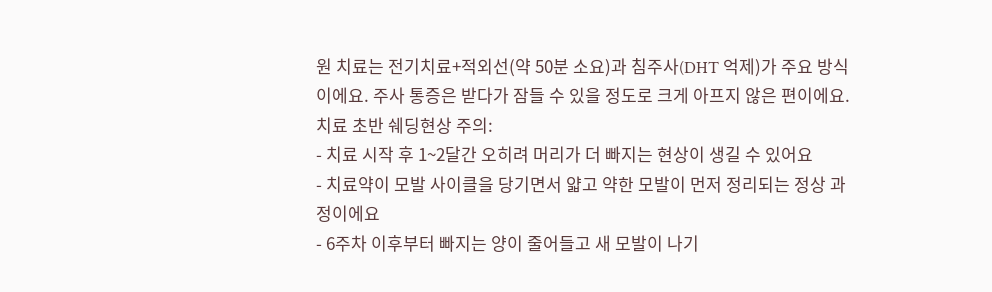원 치료는 전기치료+적외선(약 50분 소요)과 침주사(DHT 억제)가 주요 방식이에요. 주사 통증은 받다가 잠들 수 있을 정도로 크게 아프지 않은 편이에요.
치료 초반 쉐딩현상 주의:
- 치료 시작 후 1~2달간 오히려 머리가 더 빠지는 현상이 생길 수 있어요
- 치료약이 모발 사이클을 당기면서 얇고 약한 모발이 먼저 정리되는 정상 과정이에요
- 6주차 이후부터 빠지는 양이 줄어들고 새 모발이 나기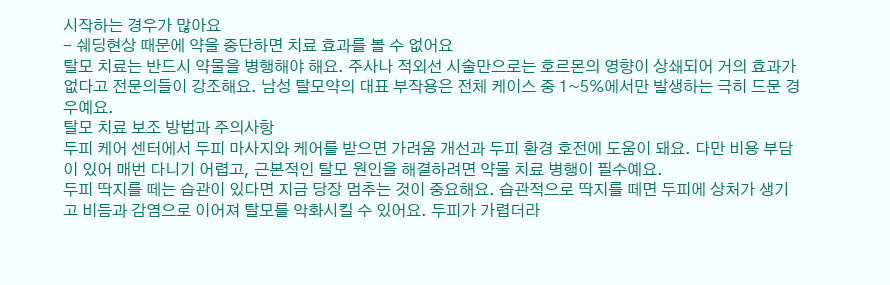시작하는 경우가 많아요
- 쉐딩현상 때문에 약을 중단하면 치료 효과를 볼 수 없어요
탈모 치료는 반드시 약물을 병행해야 해요. 주사나 적외선 시술만으로는 호르몬의 영향이 상쇄되어 거의 효과가 없다고 전문의들이 강조해요. 남성 탈모약의 대표 부작용은 전체 케이스 중 1~5%에서만 발생하는 극히 드문 경우예요.
탈모 치료 보조 방법과 주의사항
두피 케어 센터에서 두피 마사지와 케어를 받으면 가려움 개선과 두피 환경 호전에 도움이 돼요. 다만 비용 부담이 있어 매번 다니기 어렵고, 근본적인 탈모 원인을 해결하려면 약물 치료 병행이 필수예요.
두피 딱지를 떼는 습관이 있다면 지금 당장 멈추는 것이 중요해요. 습관적으로 딱지를 떼면 두피에 상처가 생기고 비듬과 감염으로 이어져 탈모를 악화시킬 수 있어요. 두피가 가렵더라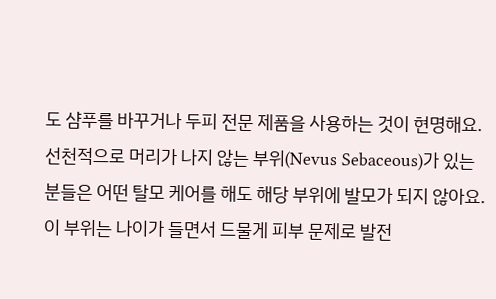도 샴푸를 바꾸거나 두피 전문 제품을 사용하는 것이 현명해요.
선천적으로 머리가 나지 않는 부위(Nevus Sebaceous)가 있는 분들은 어떤 탈모 케어를 해도 해당 부위에 발모가 되지 않아요. 이 부위는 나이가 들면서 드물게 피부 문제로 발전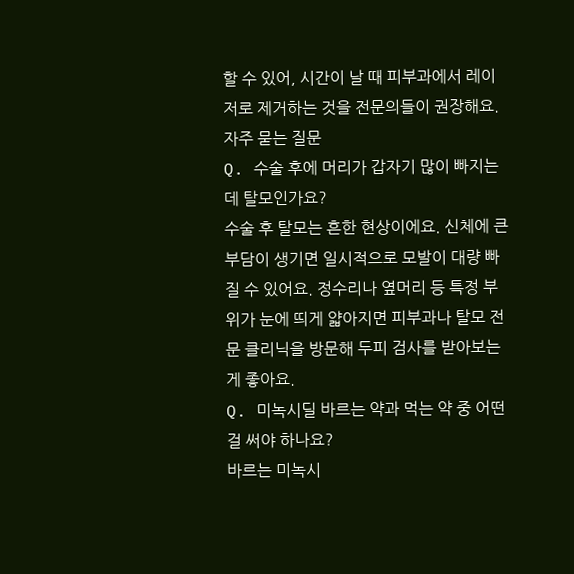할 수 있어, 시간이 날 때 피부과에서 레이저로 제거하는 것을 전문의들이 권장해요.
자주 묻는 질문
Q. 수술 후에 머리가 갑자기 많이 빠지는데 탈모인가요?
수술 후 탈모는 흔한 현상이에요. 신체에 큰 부담이 생기면 일시적으로 모발이 대량 빠질 수 있어요. 정수리나 옆머리 등 특정 부위가 눈에 띄게 얇아지면 피부과나 탈모 전문 클리닉을 방문해 두피 검사를 받아보는 게 좋아요.
Q. 미녹시딜 바르는 약과 먹는 약 중 어떤 걸 써야 하나요?
바르는 미녹시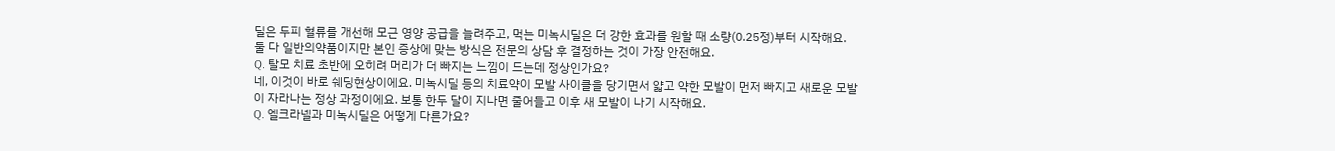딜은 두피 혈류를 개선해 모근 영양 공급을 늘려주고, 먹는 미녹시딜은 더 강한 효과를 원할 때 소량(0.25정)부터 시작해요. 둘 다 일반의약품이지만 본인 증상에 맞는 방식은 전문의 상담 후 결정하는 것이 가장 안전해요.
Q. 탈모 치료 초반에 오히려 머리가 더 빠지는 느낌이 드는데 정상인가요?
네, 이것이 바로 쉐딩현상이에요. 미녹시딜 등의 치료약이 모발 사이클을 당기면서 얇고 약한 모발이 먼저 빠지고 새로운 모발이 자라나는 정상 과정이에요. 보통 한두 달이 지나면 줄어들고 이후 새 모발이 나기 시작해요.
Q. 엘크라넬과 미녹시딜은 어떻게 다른가요?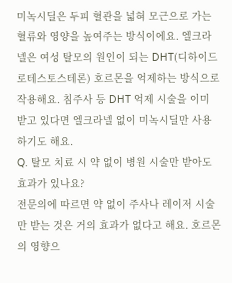미녹시딜은 두피 혈관을 넓혀 모근으로 가는 혈류와 영양을 높여주는 방식이에요. 엘크라넬은 여성 탈모의 원인이 되는 DHT(디하이드로테스토스테론) 호르몬을 억제하는 방식으로 작용해요. 침주사 등 DHT 억제 시술을 이미 받고 있다면 엘크라넬 없이 미녹시딜만 사용하기도 해요.
Q. 탈모 치료 시 약 없이 병원 시술만 받아도 효과가 있나요?
전문의에 따르면 약 없이 주사나 레이저 시술만 받는 것은 거의 효과가 없다고 해요. 호르몬의 영향으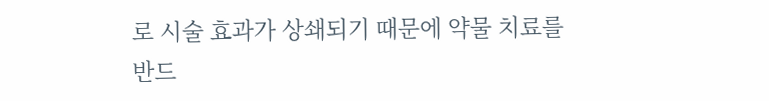로 시술 효과가 상쇄되기 때문에 약물 치료를 반드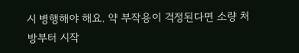시 병행해야 해요. 약 부작용이 걱정된다면 소량 처방부터 시작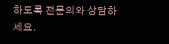하도록 전문의와 상담하세요.